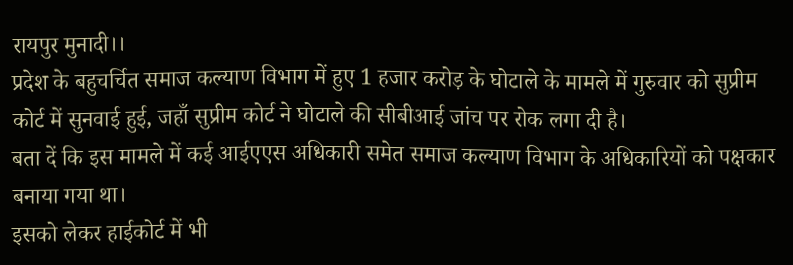रायपुर मुनादी।।
प्रदेश के बहुचर्चित समाज कल्याण विभाग में हुए 1 हजार करोड़ के घोटाले के मामले में गुरुवार को सुप्रीम कोर्ट में सुनवाई हुई, जहाँ सुप्रीम कोर्ट ने घोटाले की सीबीआई जांच पर रोक लगा दी है।
बता दें कि इस मामले में कई आईएएस अधिकारी समेत समाज कल्याण विभाग के अधिकारियों को पक्षकार बनाया गया था।
इसको लेकर हाईकोर्ट में भी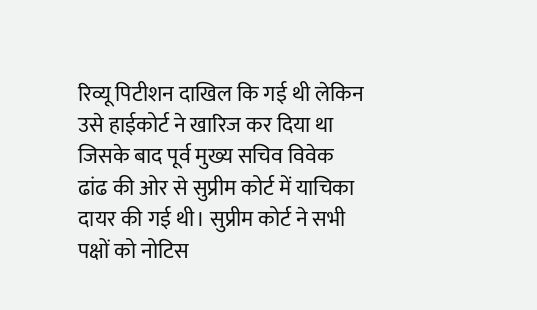रिव्यू पिटीशन दाखिल कि गई थी लेकिन उसे हाईकोर्ट ने खारिज कर दिया था जिसके बाद पूर्व मुख्य सचिव विवेक ढांढ की ओर से सुप्रीम कोर्ट में याचिका दायर की गई थी। सुप्रीम कोर्ट ने सभी पक्षों को नोटिस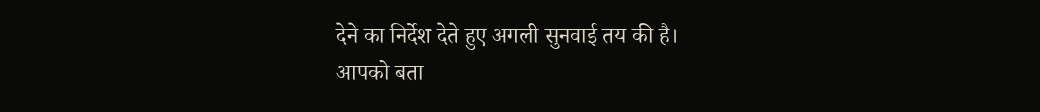देने का निर्देश देते हुए अगली सुनवाई तय की है।
आपको बता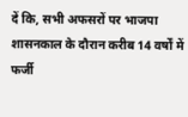दें कि, सभी अफसरों पर भाजपा शासनकाल के दौरान करीब 14 वर्षों में फर्जी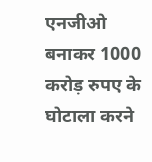एनजीओ बनाकर 1000 करोड़ रुपए के घोटाला करने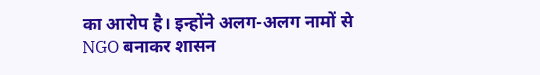का आरोप है। इन्होंने अलग-अलग नामों से NGO बनाकर शासन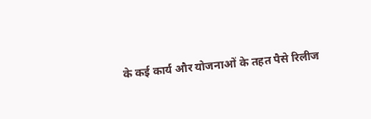के कई कार्य और योजनाओं के तहत पैसे रिलीज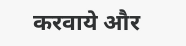करवाये और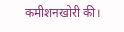कमीशनखोरी की।